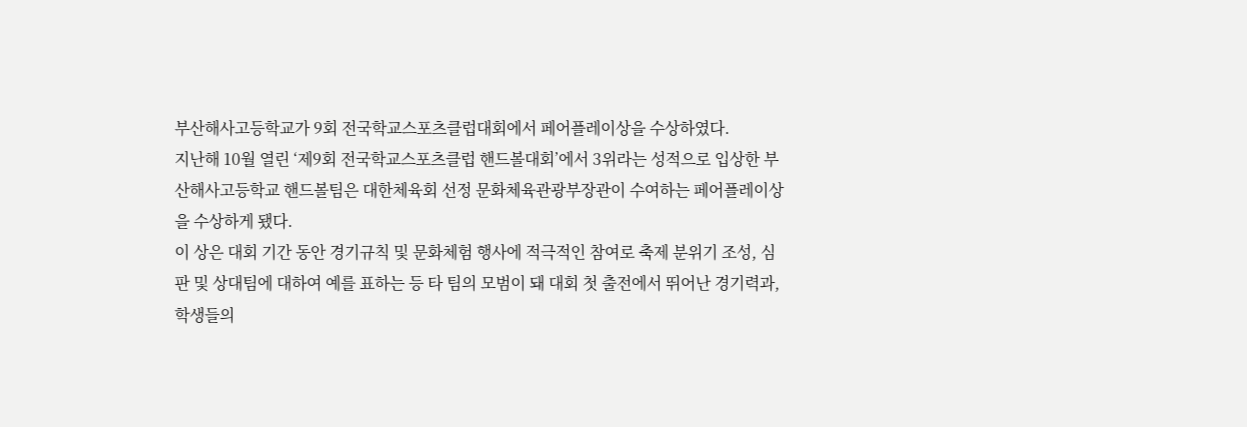부산해사고등학교가 9회 전국학교스포츠클럽대회에서 페어플레이상을 수상하였다.
지난해 10월 열린 ‘제9회 전국학교스포츠클럽 핸드볼대회’에서 3위라는 성적으로 입상한 부산해사고등학교 핸드볼팀은 대한체육회 선정 문화체육관광부장관이 수여하는 페어플레이상을 수상하게 됐다.
이 상은 대회 기간 동안 경기규칙 및 문화체험 행사에 적극적인 참여로 축제 분위기 조성, 심판 및 상대팀에 대하여 예를 표하는 등 타 팀의 모범이 돼 대회 첫 출전에서 뛰어난 경기력과, 학생들의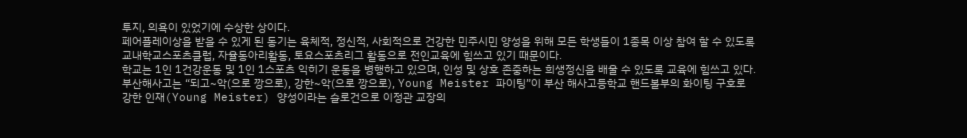투지, 의욕이 있었기에 수상한 상이다.
페어플레이상을 받을 수 있게 된 동기는 육체적, 정신적, 사회적으로 건강한 민주시민 양성을 위해 모든 학생들이 1종목 이상 참여 할 수 있도록 교내학교스포츠클럽, 자율동아리활동, 토요스포츠리그 활동으로 전인교육에 힘쓰고 있기 때문이다.
학교는 1인 1건강운동 및 1인 1스포츠 익히기 운동을 병행하고 있으며, 인성 및 상호 존중하는 희생정신을 배울 수 있도록 교육에 힘쓰고 있다.
부산해사고는 “되고~악(으로 깡으로), 강한~악(으로 깡으로), Young Meister 파이팅”이 부산 해사고등학교 핸드볼부의 화이팅 구호로 강한 인재(Young Meister) 양성이라는 슬로건으로 이정관 교장의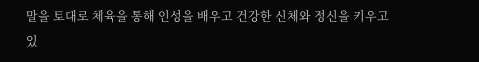말을 토대로 체육을 통해 인성을 배우고 건강한 신체와 정신을 키우고 있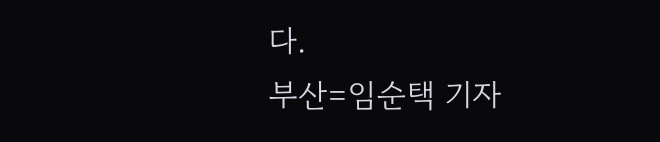다.
부산=임순택 기자